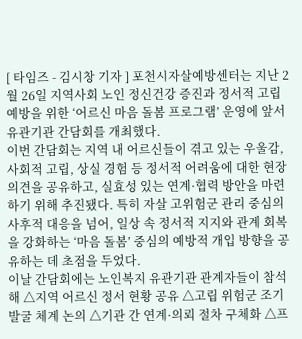[ 타임즈 - 김시창 기자 ] 포천시자살예방센터는 지난 2월 26일 지역사회 노인 정신건강 증진과 정서적 고립 예방을 위한 ‘어르신 마음 돌봄 프로그램’ 운영에 앞서 유관기관 간담회를 개최했다.
이번 간담회는 지역 내 어르신들이 겪고 있는 우울감, 사회적 고립, 상실 경험 등 정서적 어려움에 대한 현장 의견을 공유하고, 실효성 있는 연계·협력 방안을 마련하기 위해 추진됐다. 특히 자살 고위험군 관리 중심의 사후적 대응을 넘어, 일상 속 정서적 지지와 관계 회복을 강화하는 ‘마음 돌봄’ 중심의 예방적 개입 방향을 공유하는 데 초점을 두었다.
이날 간담회에는 노인복지 유관기관 관계자들이 참석해 △지역 어르신 정서 현황 공유 △고립 위험군 조기 발굴 체계 논의 △기관 간 연계·의뢰 절차 구체화 △프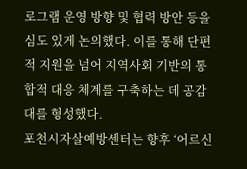로그램 운영 방향 및 협력 방안 등을 심도 있게 논의했다. 이를 통해 단편적 지원을 넘어 지역사회 기반의 통합적 대응 체계를 구축하는 데 공감대를 형성했다.
포천시자살예방센터는 향후 ‘어르신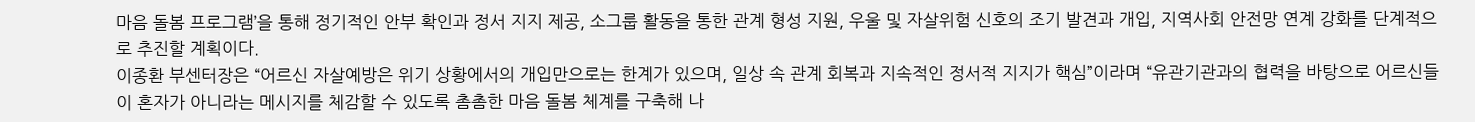마음 돌봄 프로그램’을 통해 정기적인 안부 확인과 정서 지지 제공, 소그룹 활동을 통한 관계 형성 지원, 우울 및 자살위험 신호의 조기 발견과 개입, 지역사회 안전망 연계 강화를 단계적으로 추진할 계획이다.
이종환 부센터장은 “어르신 자살예방은 위기 상황에서의 개입만으로는 한계가 있으며, 일상 속 관계 회복과 지속적인 정서적 지지가 핵심”이라며 “유관기관과의 협력을 바탕으로 어르신들이 혼자가 아니라는 메시지를 체감할 수 있도록 촘촘한 마음 돌봄 체계를 구축해 나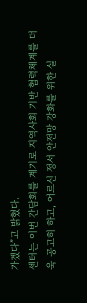가겠다”고 밝혔다.
센터는 이번 간담회를 계기로 지역사회 기반 협력체계를 더욱 공고히 하고, 어르신 정서 안전망 강화를 위한 실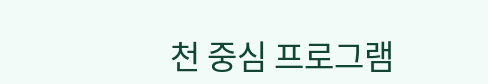천 중심 프로그램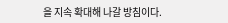을 지속 확대해 나갈 방침이다.